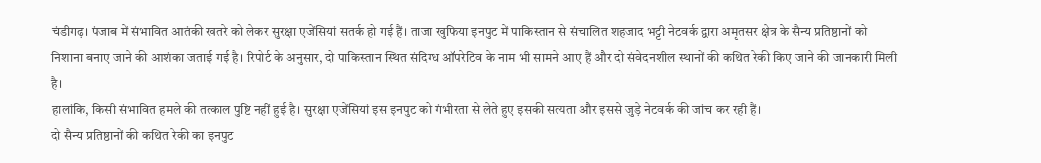चंडीगढ़। पंजाब में संभावित आतंकी खतरे को लेकर सुरक्षा एजेंसियां सतर्क हो गई हैं। ताजा खुफिया इनपुट में पाकिस्तान से संचालित शहजाद भट्टी नेटवर्क द्वारा अमृतसर क्षेत्र के सैन्य प्रतिष्ठानों को निशाना बनाए जाने की आशंका जताई गई है। रिपोर्ट के अनुसार, दो पाकिस्तान स्थित संदिग्ध ऑपरेटिव के नाम भी सामने आए हैं और दो संवेदनशील स्थानों की कथित रेकी किए जाने की जानकारी मिली है।
हालांकि, किसी संभावित हमले की तत्काल पुष्टि नहीं हुई है। सुरक्षा एजेंसियां इस इनपुट को गंभीरता से लेते हुए इसकी सत्यता और इससे जुड़े नेटवर्क की जांच कर रही हैं।
दो सैन्य प्रतिष्ठानों की कथित रेकी का इनपुट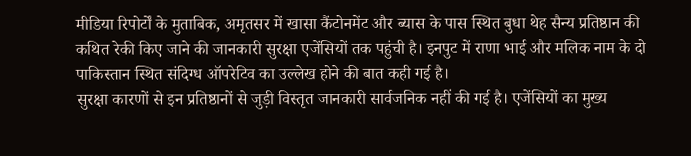मीडिया रिपोर्टों के मुताबिक, अमृतसर में खासा कैंटोनमेंट और ब्यास के पास स्थित बुधा थेह सैन्य प्रतिष्ठान की कथित रेकी किए जाने की जानकारी सुरक्षा एजेंसियों तक पहुंची है। इनपुट में राणा भाई और मलिक नाम के दो पाकिस्तान स्थित संदिग्ध ऑपरेटिव का उल्लेख होने की बात कही गई है।
सुरक्षा कारणों से इन प्रतिष्ठानों से जुड़ी विस्तृत जानकारी सार्वजनिक नहीं की गई है। एजेंसियों का मुख्य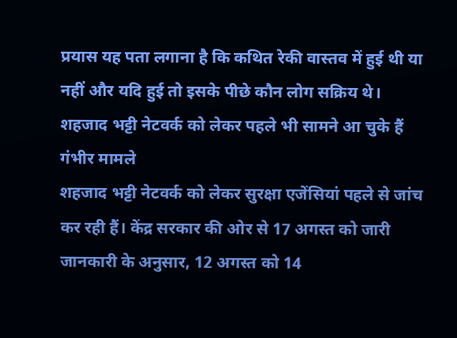प्रयास यह पता लगाना है कि कथित रेकी वास्तव में हुई थी या नहीं और यदि हुई तो इसके पीछे कौन लोग सक्रिय थे।
शहजाद भट्टी नेटवर्क को लेकर पहले भी सामने आ चुके हैं गंभीर मामले
शहजाद भट्टी नेटवर्क को लेकर सुरक्षा एजेंसियां पहले से जांच कर रही हैं। केंद्र सरकार की ओर से 17 अगस्त को जारी जानकारी के अनुसार, 12 अगस्त को 14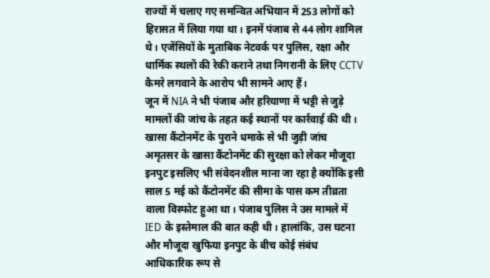राज्यों में चलाए गए समन्वित अभियान में 253 लोगों को हिरासत में लिया गया था। इनमें पंजाब से 44 लोग शामिल थे। एजेंसियों के मुताबिक नेटवर्क पर पुलिस, रक्षा और धार्मिक स्थलों की रेकी कराने तथा निगरानी के लिए CCTV कैमरे लगवाने के आरोप भी सामने आए हैं।
जून में NIA ने भी पंजाब और हरियाणा में भट्टी से जुड़े मामलों की जांच के तहत कई स्थानों पर कार्रवाई की थी।
खासा कैंटोनमेंट के पुराने धमाके से भी जुड़ी जांच
अमृतसर के खासा कैंटोनमेंट की सुरक्षा को लेकर मौजूदा इनपुट इसलिए भी संवेदनशील माना जा रहा है क्योंकि इसी साल 5 मई को कैंटोनमेंट की सीमा के पास कम तीव्रता वाला विस्फोट हुआ था। पंजाब पुलिस ने उस मामले में IED के इस्तेमाल की बात कही थी। हालांकि, उस घटना और मौजूदा खुफिया इनपुट के बीच कोई संबंध आधिकारिक रूप से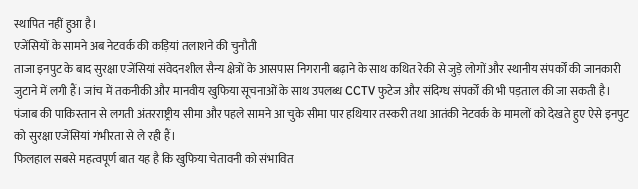स्थापित नहीं हुआ है।
एजेंसियों के सामने अब नेटवर्क की कड़ियां तलाशने की चुनौती
ताजा इनपुट के बाद सुरक्षा एजेंसियां संवेदनशील सैन्य क्षेत्रों के आसपास निगरानी बढ़ाने के साथ कथित रेकी से जुड़े लोगों और स्थानीय संपर्कों की जानकारी जुटाने में लगी हैं। जांच में तकनीकी और मानवीय खुफिया सूचनाओं के साथ उपलब्ध CCTV फुटेज और संदिग्ध संपर्कों की भी पड़ताल की जा सकती है।
पंजाब की पाकिस्तान से लगती अंतरराष्ट्रीय सीमा और पहले सामने आ चुके सीमा पार हथियार तस्करी तथा आतंकी नेटवर्क के मामलों को देखते हुए ऐसे इनपुट को सुरक्षा एजेंसियां गंभीरता से ले रही हैं।
फिलहाल सबसे महत्वपूर्ण बात यह है कि खुफिया चेतावनी को संभावित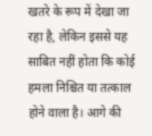खतरे के रूप में देखा जा रहा है, लेकिन इससे यह साबित नहीं होता कि कोई हमला निश्चित या तत्काल होने वाला है। आगे की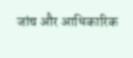जांच और आधिकारिक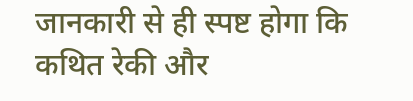जानकारी से ही स्पष्ट होगा कि कथित रेकी और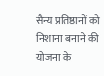सैन्य प्रतिष्ठानों को निशाना बनाने की योजना के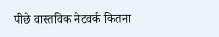पीछे वास्तविक नेटवर्क कितना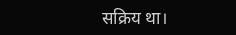सक्रिय था।